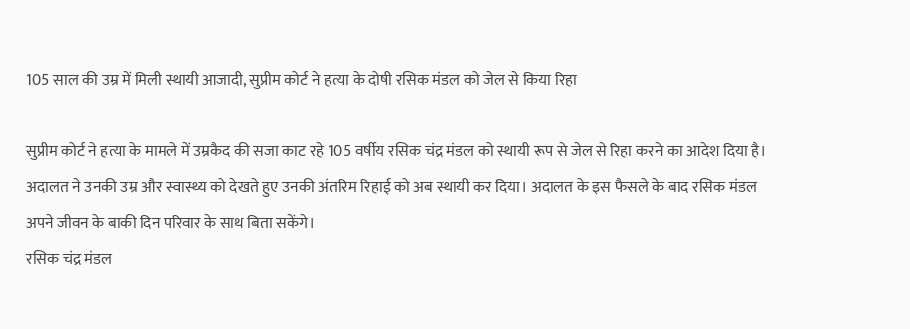105 साल की उम्र में मिली स्थायी आजादी, सुप्रीम कोर्ट ने हत्या के दोषी रसिक मंडल को जेल से किया रिहा

सुप्रीम कोर्ट ने हत्या के मामले में उम्रकैद की सजा काट रहे 105 वर्षीय रसिक चंद्र मंडल को स्थायी रूप से जेल से रिहा करने का आदेश दिया है। अदालत ने उनकी उम्र और स्वास्थ्य को देखते हुए उनकी अंतरिम रिहाई को अब स्थायी कर दिया। अदालत के इस फैसले के बाद रसिक मंडल अपने जीवन के बाकी दिन परिवार के साथ बिता सकेंगे।
रसिक चंद्र मंडल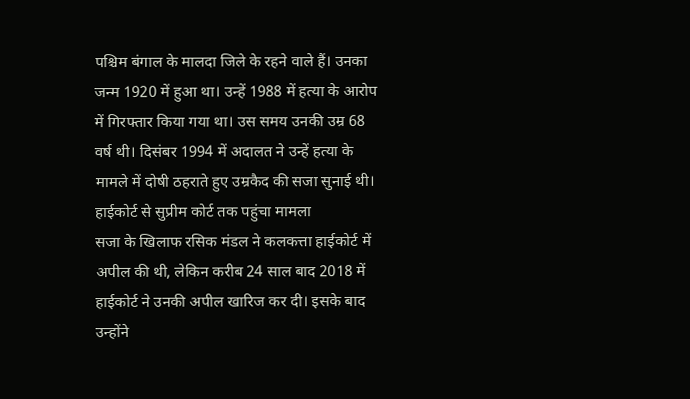पश्चिम बंगाल के मालदा जिले के रहने वाले हैं। उनका जन्म 1920 में हुआ था। उन्हें 1988 में हत्या के आरोप में गिरफ्तार किया गया था। उस समय उनकी उम्र 68 वर्ष थी। दिसंबर 1994 में अदालत ने उन्हें हत्या के मामले में दोषी ठहराते हुए उम्रकैद की सजा सुनाई थी।
हाईकोर्ट से सुप्रीम कोर्ट तक पहुंचा मामला
सजा के खिलाफ रसिक मंडल ने कलकत्ता हाईकोर्ट में अपील की थी, लेकिन करीब 24 साल बाद 2018 में हाईकोर्ट ने उनकी अपील खारिज कर दी। इसके बाद उन्होंने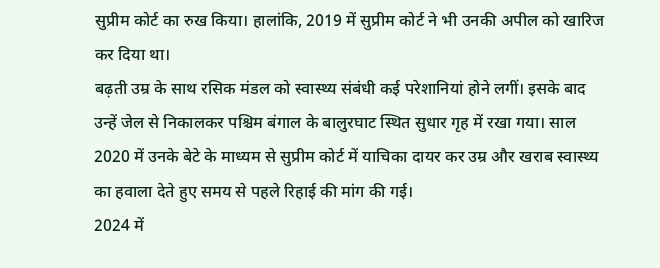सुप्रीम कोर्ट का रुख किया। हालांकि, 2019 में सुप्रीम कोर्ट ने भी उनकी अपील को खारिज कर दिया था।
बढ़ती उम्र के साथ रसिक मंडल को स्वास्थ्य संबंधी कई परेशानियां होने लगीं। इसके बाद उन्हें जेल से निकालकर पश्चिम बंगाल के बालुरघाट स्थित सुधार गृह में रखा गया। साल 2020 में उनके बेटे के माध्यम से सुप्रीम कोर्ट में याचिका दायर कर उम्र और खराब स्वास्थ्य का हवाला देते हुए समय से पहले रिहाई की मांग की गई।
2024 में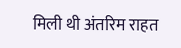मिली थी अंतरिम राहत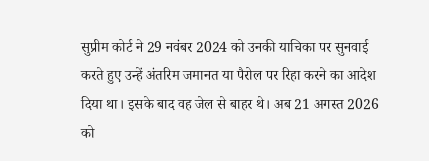सुप्रीम कोर्ट ने 29 नवंबर 2024 को उनकी याचिका पर सुनवाई करते हुए उन्हें अंतरिम जमानत या पैरोल पर रिहा करने का आदेश दिया था। इसके बाद वह जेल से बाहर थे। अब 21 अगस्त 2026 को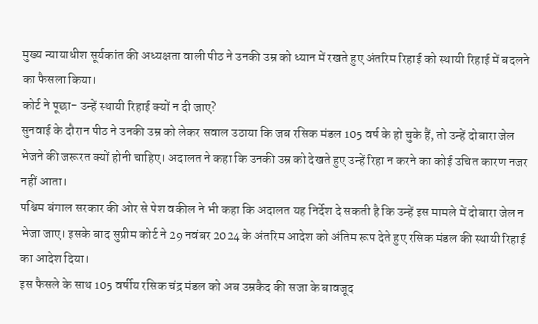मुख्य न्यायाधीश सूर्यकांत की अध्यक्षता वाली पीठ ने उनकी उम्र को ध्यान में रखते हुए अंतरिम रिहाई को स्थायी रिहाई में बदलने का फैसला किया।
कोर्ट ने पूछा- उन्हें स्थायी रिहाई क्यों न दी जाए?
सुनवाई के दौरान पीठ ने उनकी उम्र को लेकर सवाल उठाया कि जब रसिक मंडल 105 वर्ष के हो चुके हैं, तो उन्हें दोबारा जेल भेजने की जरूरत क्यों होनी चाहिए। अदालत ने कहा कि उनकी उम्र को देखते हुए उन्हें रिहा न करने का कोई उचित कारण नजर नहीं आता।
पश्चिम बंगाल सरकार की ओर से पेश वकील ने भी कहा कि अदालत यह निर्देश दे सकती है कि उन्हें इस मामले में दोबारा जेल न भेजा जाए। इसके बाद सुप्रीम कोर्ट ने 29 नवंबर 2024 के अंतरिम आदेश को अंतिम रूप देते हुए रसिक मंडल की स्थायी रिहाई का आदेश दिया।
इस फैसले के साथ 105 वर्षीय रसिक चंद्र मंडल को अब उम्रकैद की सजा के बावजूद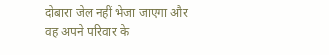दोबारा जेल नहीं भेजा जाएगा और वह अपने परिवार के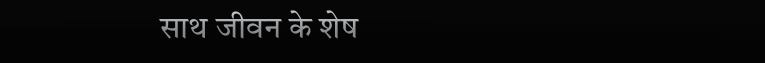साथ जीवन के शेष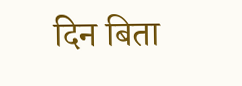दिन बिता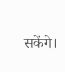सकेंगे।